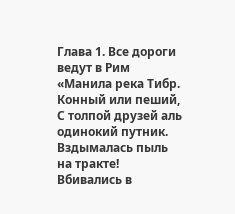Глава 1. Все дороги ведут в Рим
«Манила река Тибр. Конный или пеший,
С толпой друзей аль одинокий путник.
Вздымалась пыль на тракте!
Вбивались в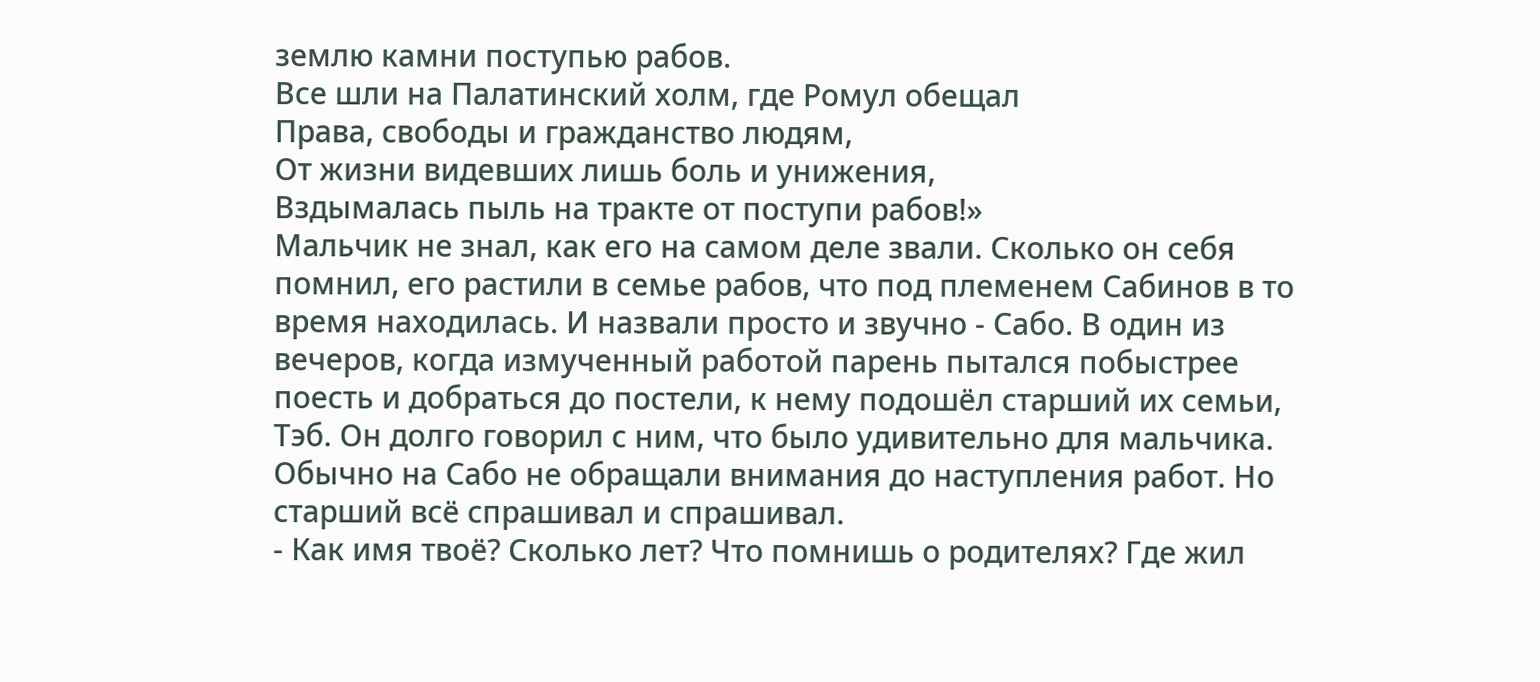землю камни поступью рабов.
Все шли на Палатинский холм, где Ромул обещал
Права, свободы и гражданство людям,
От жизни видевших лишь боль и унижения,
Вздымалась пыль на тракте от поступи рабов!»
Мальчик не знал, как его на самом деле звали. Сколько он себя помнил, его растили в семье рабов, что под племенем Сабинов в то время находилась. И назвали просто и звучно - Сабо. В один из вечеров, когда измученный работой парень пытался побыстрее поесть и добраться до постели, к нему подошёл старший их семьи, Тэб. Он долго говорил с ним, что было удивительно для мальчика. Обычно на Сабо не обращали внимания до наступления работ. Но старший всё спрашивал и спрашивал.
- Как имя твоё? Сколько лет? Что помнишь о родителях? Где жил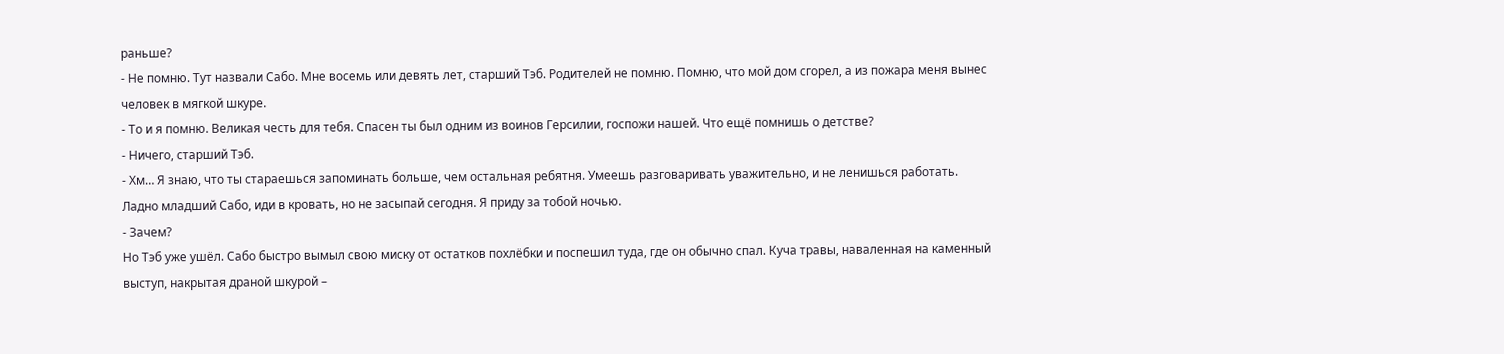раньше?
- Не помню. Тут назвали Сабо. Мне восемь или девять лет, старший Тэб. Родителей не помню. Помню, что мой дом сгорел, а из пожара меня вынес человек в мягкой шкуре.
- То и я помню. Великая честь для тебя. Спасен ты был одним из воинов Герсилии, госпожи нашей. Что ещё помнишь о детстве?
- Ничего, старший Тэб.
- Хм… Я знаю, что ты стараешься запоминать больше, чем остальная ребятня. Умеешь разговаривать уважительно, и не ленишься работать. Ладно младший Сабо, иди в кровать, но не засыпай сегодня. Я приду за тобой ночью.
- Зачем?
Но Тэб уже ушёл. Сабо быстро вымыл свою миску от остатков похлёбки и поспешил туда, где он обычно спал. Куча травы, наваленная на каменный выступ, накрытая драной шкурой –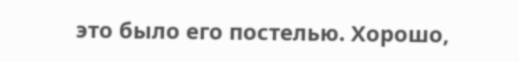это было его постелью. Хорошо,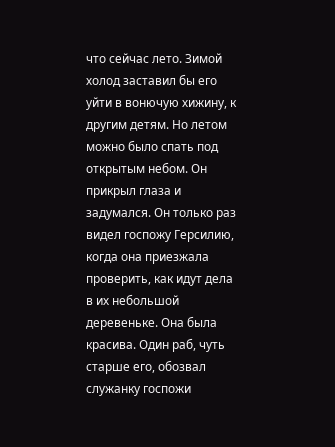что сейчас лето. Зимой холод заставил бы его уйти в вонючую хижину, к другим детям. Но летом можно было спать под открытым небом. Он прикрыл глаза и задумался. Он только раз видел госпожу Герсилию, когда она приезжала проверить, как идут дела в их небольшой деревеньке. Она была красива. Один раб, чуть старше его, обозвал служанку госпожи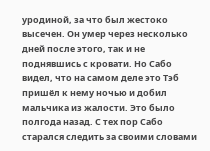уродиной, за что был жестоко высечен. Он умер через несколько дней после этого, так и не поднявшись с кровати. Но Сабо видел, что на самом деле это Тэб пришёл к нему ночью и добил мальчика из жалости. Это было полгода назад. С тех пор Сабо старался следить за своими словами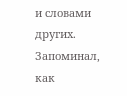и словами других. Запоминал, как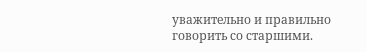уважительно и правильно говорить со старшими.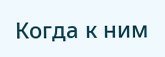Когда к ним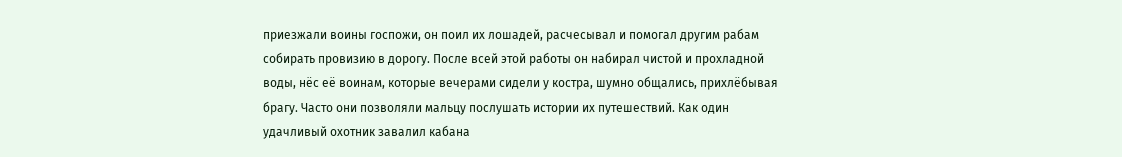приезжали воины госпожи, он поил их лошадей, расчесывал и помогал другим рабам собирать провизию в дорогу. После всей этой работы он набирал чистой и прохладной воды, нёс её воинам, которые вечерами сидели у костра, шумно общались, прихлёбывая брагу. Часто они позволяли мальцу послушать истории их путешествий. Как один удачливый охотник завалил кабана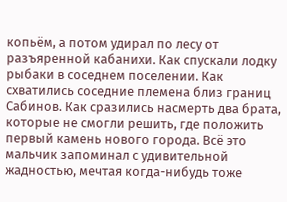копьём, а потом удирал по лесу от разъяренной кабанихи. Как спускали лодку рыбаки в соседнем поселении. Как схватились соседние племена близ границ Сабинов. Как сразились насмерть два брата, которые не смогли решить, где положить первый камень нового города. Всё это мальчик запоминал с удивительной жадностью, мечтая когда-нибудь тоже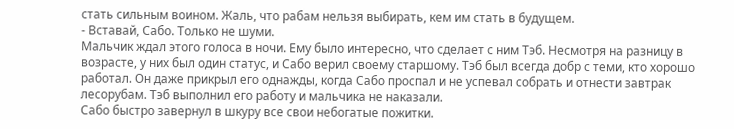стать сильным воином. Жаль, что рабам нельзя выбирать, кем им стать в будущем.
- Вставай, Сабо. Только не шуми.
Мальчик ждал этого голоса в ночи. Ему было интересно, что сделает с ним Тэб. Несмотря на разницу в возрасте, у них был один статус, и Сабо верил своему старшому. Тэб был всегда добр с теми, кто хорошо работал. Он даже прикрыл его однажды, когда Сабо проспал и не успевал собрать и отнести завтрак лесорубам. Тэб выполнил его работу и мальчика не наказали.
Сабо быстро завернул в шкуру все свои небогатые пожитки.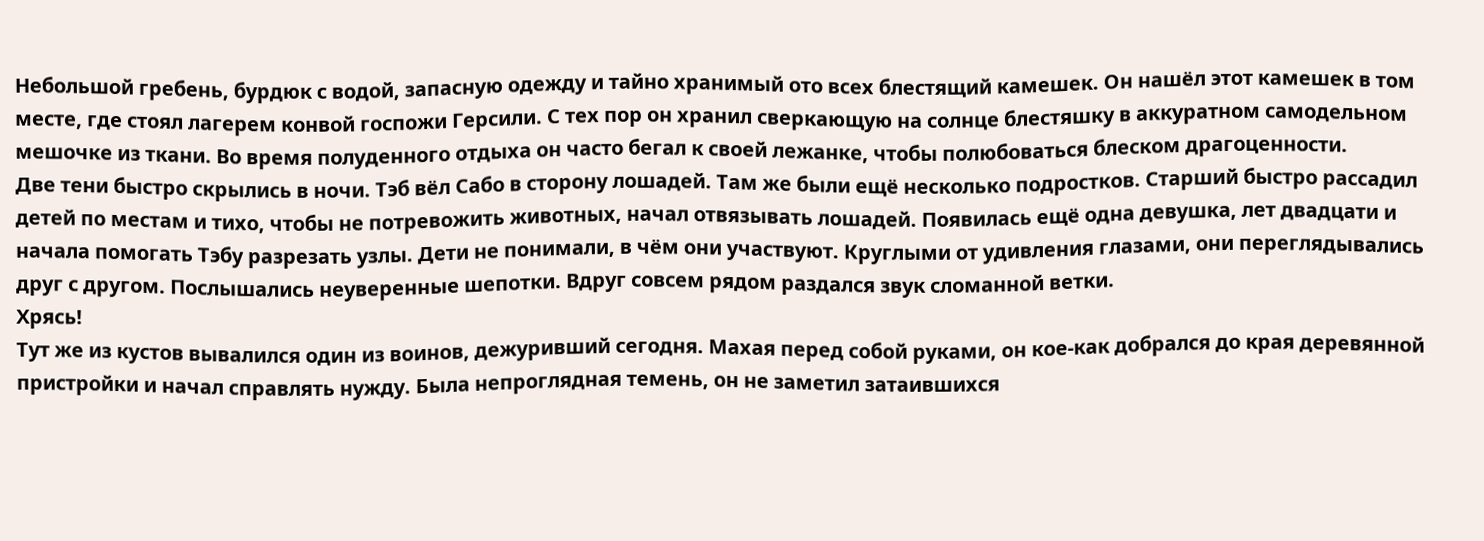Небольшой гребень, бурдюк с водой, запасную одежду и тайно хранимый ото всех блестящий камешек. Он нашёл этот камешек в том месте, где стоял лагерем конвой госпожи Герсили. С тех пор он хранил сверкающую на солнце блестяшку в аккуратном самодельном мешочке из ткани. Во время полуденного отдыха он часто бегал к своей лежанке, чтобы полюбоваться блеском драгоценности.
Две тени быстро скрылись в ночи. Тэб вёл Сабо в сторону лошадей. Там же были ещё несколько подростков. Старший быстро рассадил детей по местам и тихо, чтобы не потревожить животных, начал отвязывать лошадей. Появилась ещё одна девушка, лет двадцати и начала помогать Тэбу разрезать узлы. Дети не понимали, в чём они участвуют. Круглыми от удивления глазами, они переглядывались друг с другом. Послышались неуверенные шепотки. Вдруг совсем рядом раздался звук сломанной ветки.
Хрясь!
Тут же из кустов вывалился один из воинов, дежуривший сегодня. Махая перед собой руками, он кое-как добрался до края деревянной пристройки и начал справлять нужду. Была непроглядная темень, он не заметил затаившихся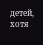детей, хотя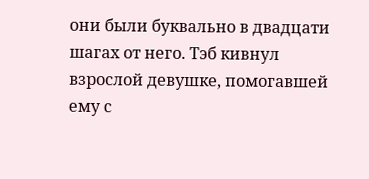они были буквально в двадцати шагах от него. Тэб кивнул взрослой девушке, помогавшей ему с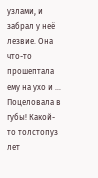узлами, и забрал у неё лезвие. Она что-то прошептала ему на ухо и … Поцеловала в губы! Какой-то толстопуз лет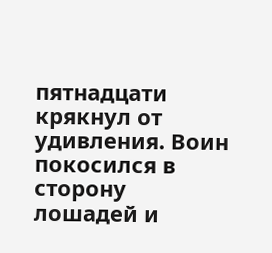пятнадцати крякнул от удивления. Воин покосился в сторону лошадей и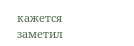кажется заметил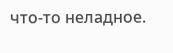что-то неладное.